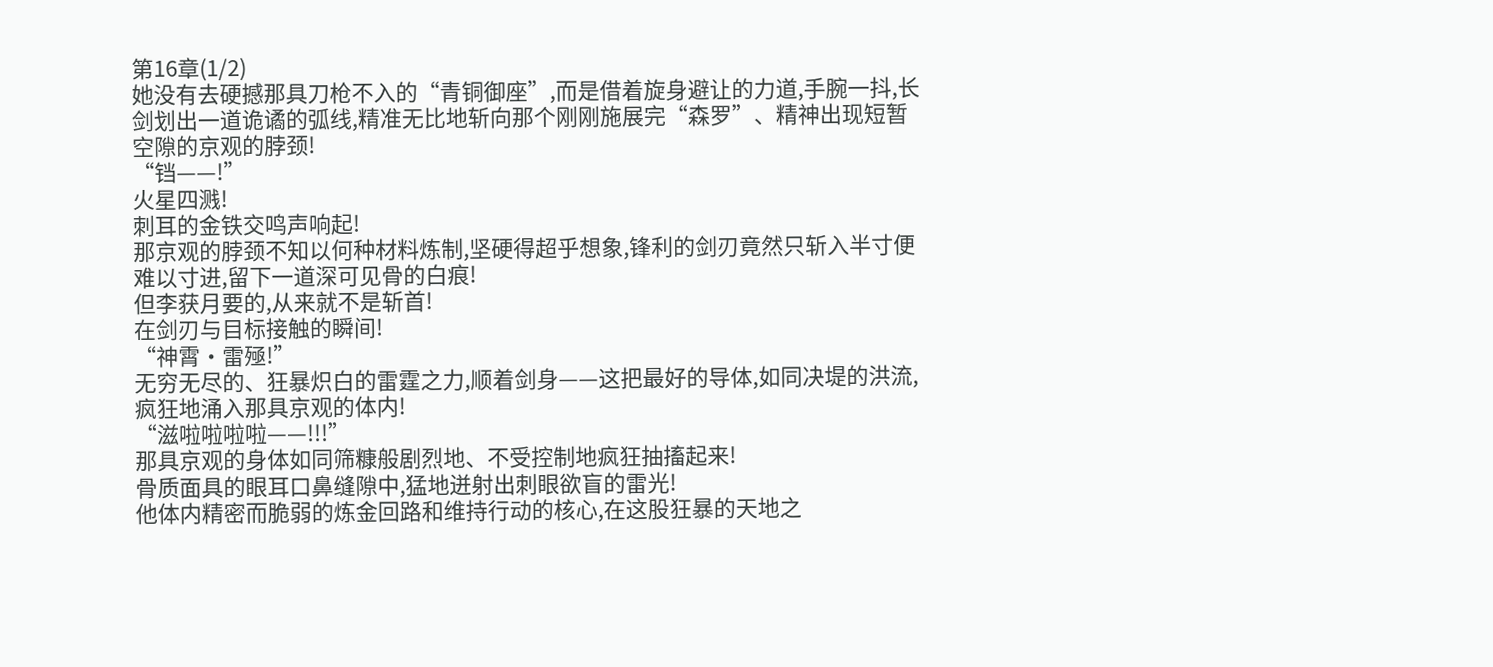第16章(1/2)
她没有去硬撼那具刀枪不入的“青铜御座”,而是借着旋身避让的力道,手腕一抖,长剑划出一道诡谲的弧线,精准无比地斩向那个刚刚施展完“森罗”、精神出现短暂空隙的京观的脖颈!
“铛——!”
火星四溅!
刺耳的金铁交鸣声响起!
那京观的脖颈不知以何种材料炼制,坚硬得超乎想象,锋利的剑刃竟然只斩入半寸便难以寸进,留下一道深可见骨的白痕!
但李获月要的,从来就不是斩首!
在剑刃与目标接触的瞬间!
“神霄·雷殛!”
无穷无尽的、狂暴炽白的雷霆之力,顺着剑身——这把最好的导体,如同决堤的洪流,疯狂地涌入那具京观的体内!
“滋啦啦啦啦——!!!”
那具京观的身体如同筛糠般剧烈地、不受控制地疯狂抽搐起来!
骨质面具的眼耳口鼻缝隙中,猛地迸射出刺眼欲盲的雷光!
他体内精密而脆弱的炼金回路和维持行动的核心,在这股狂暴的天地之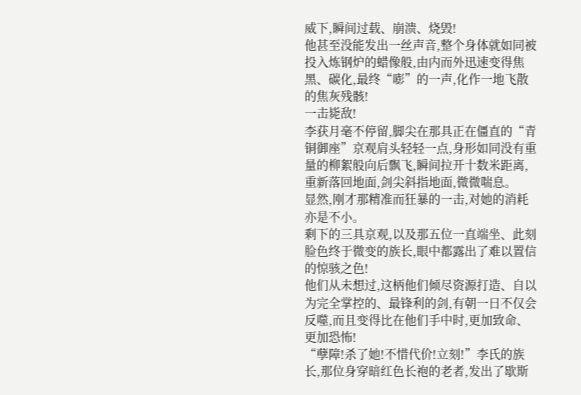威下,瞬间过载、崩溃、烧毁!
他甚至没能发出一丝声音,整个身体就如同被投入炼钢炉的蜡像般,由内而外迅速变得焦黑、碳化,最终“嘭”的一声,化作一地飞散的焦灰残骸!
一击毙敌!
李获月毫不停留,脚尖在那具正在僵直的“青铜御座”京观肩头轻轻一点,身形如同没有重量的柳絮般向后飘飞,瞬间拉开十数米距离,重新落回地面,剑尖斜指地面,微微喘息。
显然,刚才那精准而狂暴的一击,对她的消耗亦是不小。
剩下的三具京观,以及那五位一直端坐、此刻脸色终于微变的族长,眼中都露出了难以置信的惊骇之色!
他们从未想过,这柄他们倾尽资源打造、自以为完全掌控的、最锋利的剑,有朝一日不仅会反噬,而且变得比在他们手中时,更加致命、更加恐怖!
“孽障!杀了她!不惜代价!立刻!”李氏的族长,那位身穿暗红色长袍的老者,发出了歇斯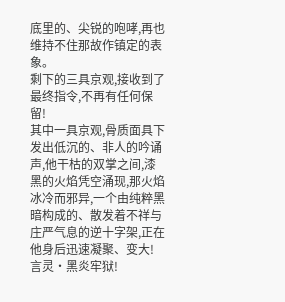底里的、尖锐的咆哮,再也维持不住那故作镇定的表象。
剩下的三具京观,接收到了最终指令,不再有任何保留!
其中一具京观,骨质面具下发出低沉的、非人的吟诵声,他干枯的双掌之间,漆黑的火焰凭空涌现,那火焰冰冷而邪异,一个由纯粹黑暗构成的、散发着不祥与庄严气息的逆十字架,正在他身后迅速凝聚、变大!
言灵·黑炎牢狱!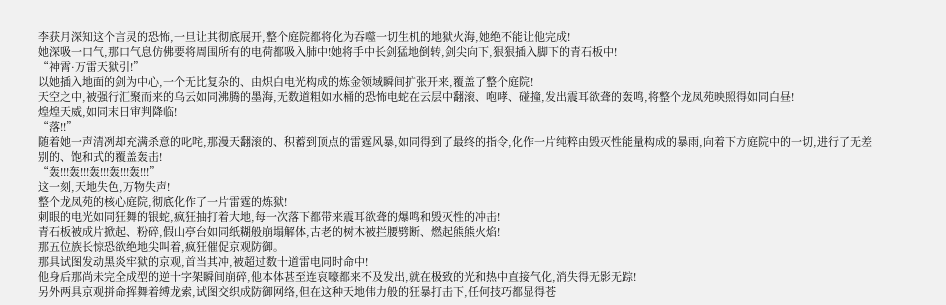李获月深知这个言灵的恐怖,一旦让其彻底展开,整个庭院都将化为吞噬一切生机的地狱火海,她绝不能让他完成!
她深吸一口气,那口气息仿佛要将周围所有的电荷都吸入肺中!她将手中长剑猛地倒转,剑尖向下,狠狠插入脚下的青石板中!
“神霄·万雷天狱引!”
以她插入地面的剑为中心,一个无比复杂的、由炽白电光构成的炼金领域瞬间扩张开来,覆盖了整个庭院!
天空之中,被强行汇聚而来的乌云如同沸腾的墨海,无数道粗如水桶的恐怖电蛇在云层中翻滚、咆哮、碰撞,发出震耳欲聋的轰鸣,将整个龙凤苑映照得如同白昼!
煌煌天威,如同末日审判降临!
“落!!”
随着她一声清冽却充满杀意的叱咤,那漫天翻滚的、积蓄到顶点的雷霆风暴,如同得到了最终的指令,化作一片纯粹由毁灭性能量构成的暴雨,向着下方庭院中的一切,进行了无差别的、饱和式的覆盖轰击!
“轰!!!轰!!!轰!!!轰!!!轰!!!”
这一刻,天地失色,万物失声!
整个龙凤苑的核心庭院,彻底化作了一片雷霆的炼狱!
刺眼的电光如同狂舞的银蛇,疯狂抽打着大地,每一次落下都带来震耳欲聋的爆鸣和毁灭性的冲击!
青石板被成片掀起、粉碎,假山亭台如同纸糊般崩塌解体,古老的树木被拦腰劈断、燃起熊熊火焰!
那五位族长惊恐欲绝地尖叫着,疯狂催促京观防御。
那具试图发动黑炎牢狱的京观,首当其冲,被超过数十道雷电同时命中!
他身后那尚未完全成型的逆十字架瞬间崩碎,他本体甚至连哀嚎都来不及发出,就在极致的光和热中直接气化,消失得无影无踪!
另外两具京观拼命挥舞着缚龙索,试图交织成防御网络,但在这种天地伟力般的狂暴打击下,任何技巧都显得苍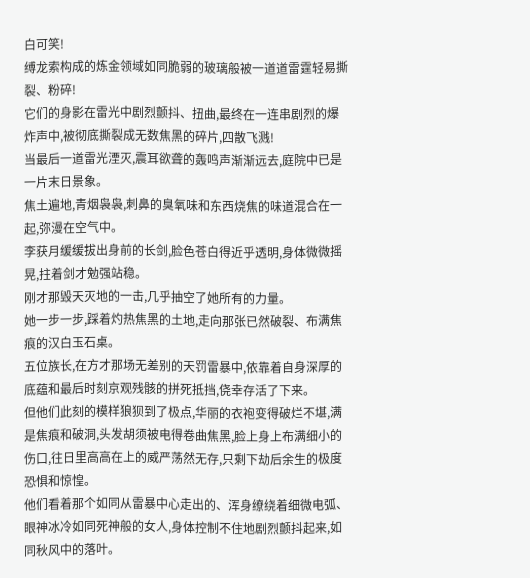白可笑!
缚龙索构成的炼金领域如同脆弱的玻璃般被一道道雷霆轻易撕裂、粉碎!
它们的身影在雷光中剧烈颤抖、扭曲,最终在一连串剧烈的爆炸声中,被彻底撕裂成无数焦黑的碎片,四散飞溅!
当最后一道雷光湮灭,震耳欲聋的轰鸣声渐渐远去,庭院中已是一片末日景象。
焦土遍地,青烟袅袅,刺鼻的臭氧味和东西烧焦的味道混合在一起,弥漫在空气中。
李获月缓缓拔出身前的长剑,脸色苍白得近乎透明,身体微微摇晃,拄着剑才勉强站稳。
刚才那毁天灭地的一击,几乎抽空了她所有的力量。
她一步一步,踩着灼热焦黑的土地,走向那张已然破裂、布满焦痕的汉白玉石桌。
五位族长,在方才那场无差别的天罚雷暴中,依靠着自身深厚的底蕴和最后时刻京观残骸的拼死抵挡,侥幸存活了下来。
但他们此刻的模样狼狈到了极点,华丽的衣袍变得破烂不堪,满是焦痕和破洞,头发胡须被电得卷曲焦黑,脸上身上布满细小的伤口,往日里高高在上的威严荡然无存,只剩下劫后余生的极度恐惧和惊惶。
他们看着那个如同从雷暴中心走出的、浑身缭绕着细微电弧、眼神冰冷如同死神般的女人,身体控制不住地剧烈颤抖起来,如同秋风中的落叶。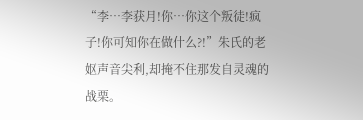“李…李获月!你…你这个叛徒!疯子!你可知你在做什么?!”朱氏的老妪声音尖利,却掩不住那发自灵魂的战栗。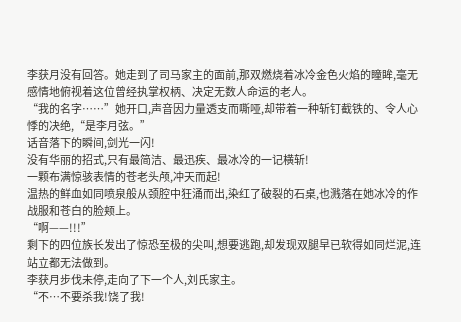李获月没有回答。她走到了司马家主的面前,那双燃烧着冰冷金色火焰的瞳眸,毫无感情地俯视着这位曾经执掌权柄、决定无数人命运的老人。
“我的名字……”她开口,声音因力量透支而嘶哑,却带着一种斩钉截铁的、令人心悸的决绝,“是李月弦。”
话音落下的瞬间,剑光一闪!
没有华丽的招式,只有最简洁、最迅疾、最冰冷的一记横斩!
一颗布满惊骇表情的苍老头颅,冲天而起!
温热的鲜血如同喷泉般从颈腔中狂涌而出,染红了破裂的石桌,也溅落在她冰冷的作战服和苍白的脸颊上。
“啊——!!!”
剩下的四位族长发出了惊恐至极的尖叫,想要逃跑,却发现双腿早已软得如同烂泥,连站立都无法做到。
李获月步伐未停,走向了下一个人,刘氏家主。
“不…不要杀我!饶了我!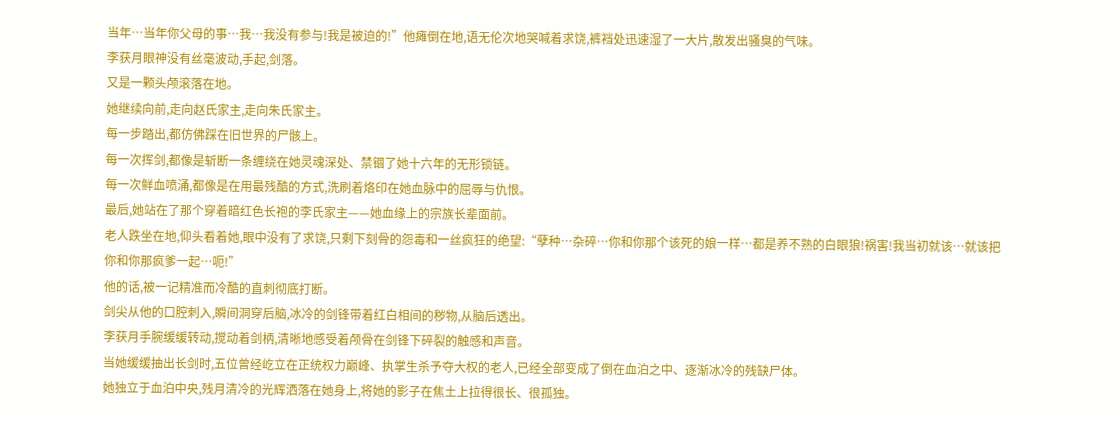当年…当年你父母的事…我…我没有参与!我是被迫的!”他瘫倒在地,语无伦次地哭喊着求饶,裤裆处迅速湿了一大片,散发出骚臭的气味。
李获月眼神没有丝毫波动,手起,剑落。
又是一颗头颅滚落在地。
她继续向前,走向赵氏家主,走向朱氏家主。
每一步踏出,都仿佛踩在旧世界的尸骸上。
每一次挥剑,都像是斩断一条缠绕在她灵魂深处、禁锢了她十六年的无形锁链。
每一次鲜血喷涌,都像是在用最残酷的方式,洗刷着烙印在她血脉中的屈辱与仇恨。
最后,她站在了那个穿着暗红色长袍的李氏家主——她血缘上的宗族长辈面前。
老人跌坐在地,仰头看着她,眼中没有了求饶,只剩下刻骨的怨毒和一丝疯狂的绝望:“孽种…杂碎…你和你那个该死的娘一样…都是养不熟的白眼狼!祸害!我当初就该…就该把你和你那疯爹一起…呃!”
他的话,被一记精准而冷酷的直刺彻底打断。
剑尖从他的口腔刺入,瞬间洞穿后脑,冰冷的剑锋带着红白相间的秽物,从脑后透出。
李获月手腕缓缓转动,搅动着剑柄,清晰地感受着颅骨在剑锋下碎裂的触感和声音。
当她缓缓抽出长剑时,五位曾经屹立在正统权力巅峰、执掌生杀予夺大权的老人,已经全部变成了倒在血泊之中、逐渐冰冷的残缺尸体。
她独立于血泊中央,残月清冷的光辉洒落在她身上,将她的影子在焦土上拉得很长、很孤独。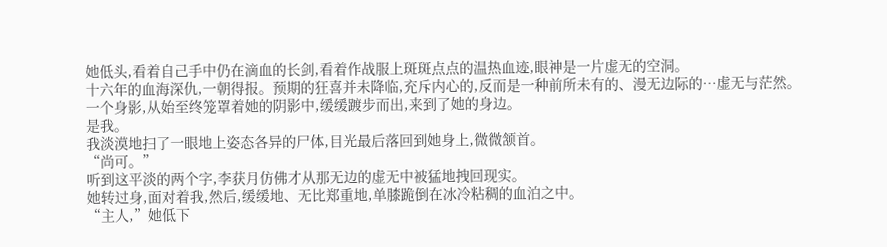她低头,看着自己手中仍在滴血的长剑,看着作战服上斑斑点点的温热血迹,眼神是一片虚无的空洞。
十六年的血海深仇,一朝得报。预期的狂喜并未降临,充斥内心的,反而是一种前所未有的、漫无边际的…虚无与茫然。
一个身影,从始至终笼罩着她的阴影中,缓缓踱步而出,来到了她的身边。
是我。
我淡漠地扫了一眼地上姿态各异的尸体,目光最后落回到她身上,微微颔首。
“尚可。”
听到这平淡的两个字,李获月仿佛才从那无边的虚无中被猛地拽回现实。
她转过身,面对着我,然后,缓缓地、无比郑重地,单膝跪倒在冰冷粘稠的血泊之中。
“主人,”她低下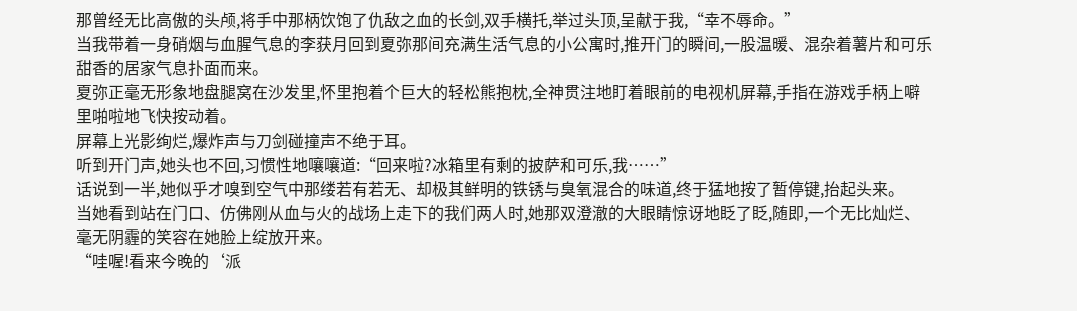那曾经无比高傲的头颅,将手中那柄饮饱了仇敌之血的长剑,双手横托,举过头顶,呈献于我,“幸不辱命。”
当我带着一身硝烟与血腥气息的李获月回到夏弥那间充满生活气息的小公寓时,推开门的瞬间,一股温暖、混杂着薯片和可乐甜香的居家气息扑面而来。
夏弥正毫无形象地盘腿窝在沙发里,怀里抱着个巨大的轻松熊抱枕,全神贯注地盯着眼前的电视机屏幕,手指在游戏手柄上噼里啪啦地飞快按动着。
屏幕上光影绚烂,爆炸声与刀剑碰撞声不绝于耳。
听到开门声,她头也不回,习惯性地嚷嚷道:“回来啦?冰箱里有剩的披萨和可乐,我……”
话说到一半,她似乎才嗅到空气中那缕若有若无、却极其鲜明的铁锈与臭氧混合的味道,终于猛地按了暂停键,抬起头来。
当她看到站在门口、仿佛刚从血与火的战场上走下的我们两人时,她那双澄澈的大眼睛惊讶地眨了眨,随即,一个无比灿烂、毫无阴霾的笑容在她脸上绽放开来。
“哇喔!看来今晚的‘派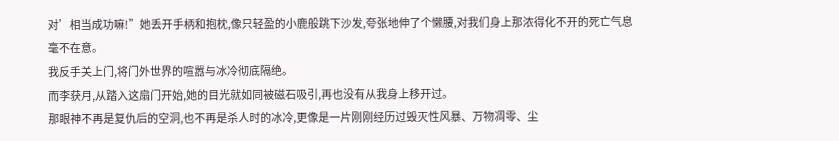对’相当成功嘛!”她丢开手柄和抱枕,像只轻盈的小鹿般跳下沙发,夸张地伸了个懒腰,对我们身上那浓得化不开的死亡气息毫不在意。
我反手关上门,将门外世界的喧嚣与冰冷彻底隔绝。
而李获月,从踏入这扇门开始,她的目光就如同被磁石吸引,再也没有从我身上移开过。
那眼神不再是复仇后的空洞,也不再是杀人时的冰冷,更像是一片刚刚经历过毁灭性风暴、万物凋零、尘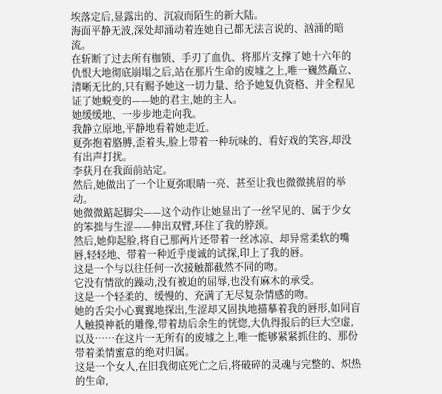埃落定后,显露出的、沉寂而陌生的新大陆。
海面平静无波,深处却涌动着连她自己都无法言说的、汹涌的暗流。
在斩断了过去所有枷锁、手刃了血仇、将那片支撑了她十六年的仇恨大地彻底崩塌之后,站在那片生命的废墟之上,唯一巍然矗立、清晰无比的,只有赐予她这一切力量、给予她复仇资格、并全程见证了她蜕变的——她的君主,她的主人。
她缓缓地、一步步地走向我。
我静立原地,平静地看着她走近。
夏弥抱着胳膊,歪着头,脸上带着一种玩味的、看好戏的笑容,却没有出声打扰。
李获月在我面前站定。
然后,她做出了一个让夏弥眼睛一亮、甚至让我也微微挑眉的举动。
她微微踮起脚尖——这个动作让她显出了一丝罕见的、属于少女的笨拙与生涩——伸出双臂,环住了我的脖颈。
然后,她仰起脸,将自己那两片还带着一丝冰凉、却异常柔软的嘴唇,轻轻地、带着一种近乎虔诚的试探,印上了我的唇。
这是一个与以往任何一次接触都截然不同的吻。
它没有情欲的躁动,没有被迫的屈辱,也没有麻木的承受。
这是一个轻柔的、缓慢的、充满了无尽复杂情感的吻。
她的舌尖小心翼翼地探出,生涩却又固执地描摹着我的唇形,如同盲人触摸神祇的雕像,带着劫后余生的恍惚,大仇得报后的巨大空虚,以及……在这片一无所有的废墟之上,唯一能够紧紧抓住的、那份带着柔情蜜意的绝对归属。
这是一个女人,在旧我彻底死亡之后,将破碎的灵魂与完整的、炽热的生命,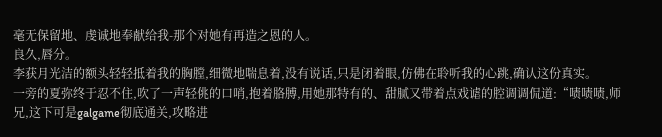毫无保留地、虔诚地奉献给我-那个对她有再造之恩的人。
良久,唇分。
李获月光洁的额头轻轻抵着我的胸膛,细微地喘息着,没有说话,只是闭着眼,仿佛在聆听我的心跳,确认这份真实。
一旁的夏弥终于忍不住,吹了一声轻佻的口哨,抱着胳膊,用她那特有的、甜腻又带着点戏谑的腔调调侃道:“啧啧啧,师兄,这下可是galgame彻底通关,攻略进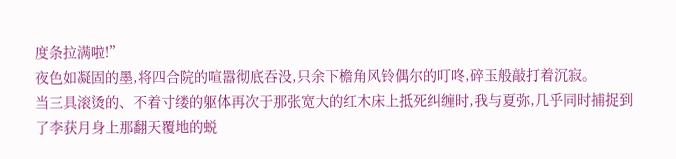度条拉满啦!”
夜色如凝固的墨,将四合院的喧嚣彻底吞没,只余下檐角风铃偶尔的叮咚,碎玉般敲打着沉寂。
当三具滚烫的、不着寸缕的躯体再次于那张宽大的红木床上抵死纠缠时,我与夏弥,几乎同时捕捉到了李获月身上那翻天覆地的蜕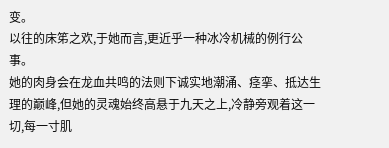变。
以往的床笫之欢,于她而言,更近乎一种冰冷机械的例行公事。
她的肉身会在龙血共鸣的法则下诚实地潮涌、痉挛、抵达生理的巅峰,但她的灵魂始终高悬于九天之上,冷静旁观着这一切,每一寸肌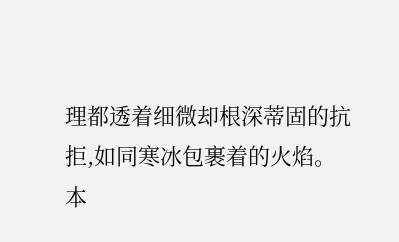理都透着细微却根深蒂固的抗拒,如同寒冰包裹着的火焰。
本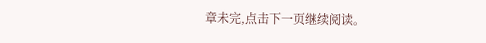章未完,点击下一页继续阅读。